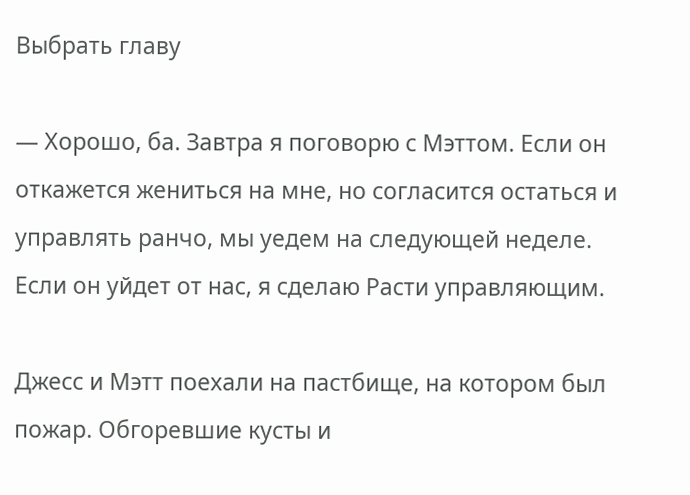Выбрать главу

— Хорошо, ба. Завтра я поговорю с Мэттом. Если он откажется жениться на мне, но согласится остаться и управлять ранчо, мы уедем на следующей неделе. Если он уйдет от нас, я сделаю Расти управляющим.

Джесс и Мэтт поехали на пастбище, на котором был пожар. Обгоревшие кусты и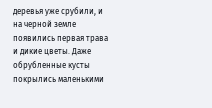деревья уже срубили, и на черной земле появились первая трава и дикие цветы. Даже обрубленные кусты покрылись маленькими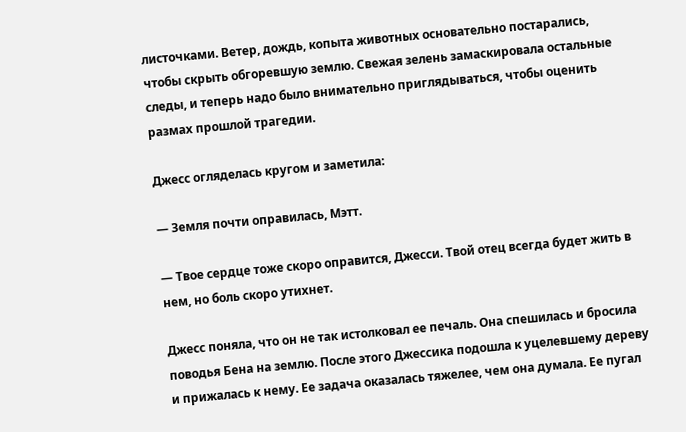листочками. Ветер, дождь, копыта животных основательно постарались, чтобы скрыть обгоревшую землю. Свежая зелень замаскировала остальные следы, и теперь надо было внимательно приглядываться, чтобы оценить размах прошлой трагедии.

Джесс огляделась кругом и заметила:

— Земля почти оправилась, Мэтт.

— Твое сердце тоже скоро оправится, Джесси. Твой отец всегда будет жить в нем, но боль скоро утихнет.

Джесс поняла, что он не так истолковал ее печаль. Она спешилась и бросила поводья Бена на землю. После этого Джессика подошла к уцелевшему дереву и прижалась к нему. Ее задача оказалась тяжелее, чем она думала. Ее пугал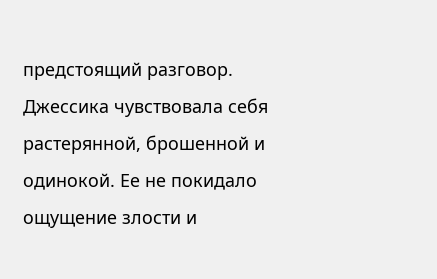предстоящий разговор. Джессика чувствовала себя растерянной, брошенной и одинокой. Ее не покидало ощущение злости и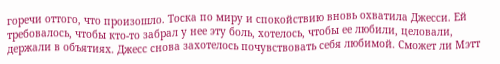горечи оттого, что произошло. Тоска по миру и спокойствию вновь охватила Джесси. Ей требовалось, чтобы кто-то забрал у нее эту боль, хотелось, чтобы ее любили, целовали, держали в объятиях. Джесс снова захотелось почувствовать себя любимой. Сможет ли Мэтт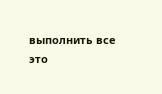выполнить все это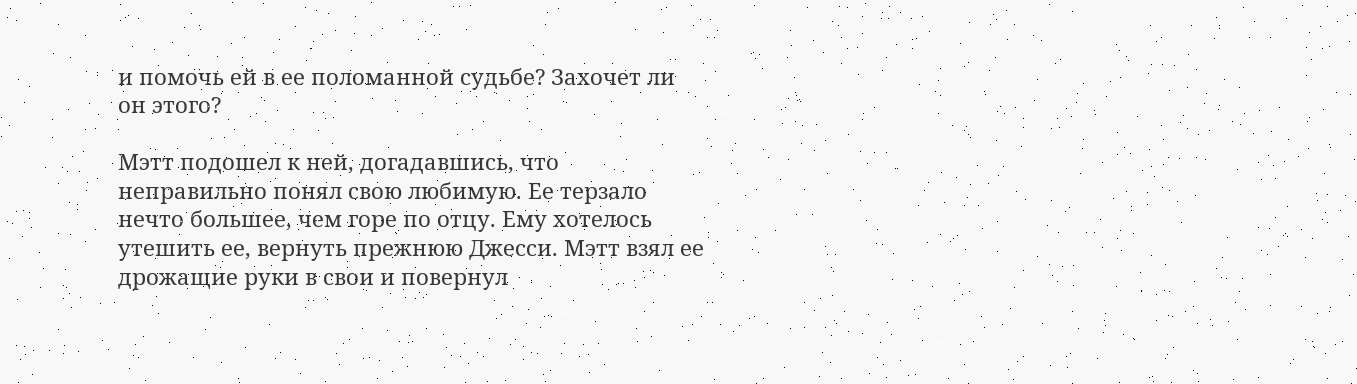и помочь ей в ее поломанной судьбе? Захочет ли он этого?

Мэтт подошел к ней, догадавшись, что неправильно понял свою любимую. Ее терзало нечто большее, чем горе по отцу. Ему хотелось утешить ее, вернуть прежнюю Джесси. Мэтт взял ее дрожащие руки в свои и повернул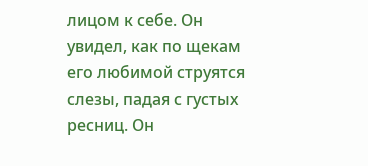лицом к себе. Он увидел, как по щекам его любимой струятся слезы, падая с густых ресниц. Он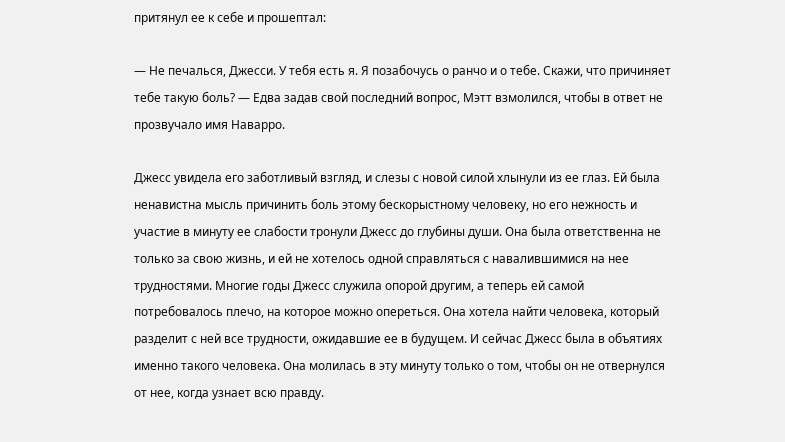притянул ее к себе и прошептал:

— Не печалься, Джесси. У тебя есть я. Я позабочусь о ранчо и о тебе. Скажи, что причиняет тебе такую боль? — Едва задав свой последний вопрос, Мэтт взмолился, чтобы в ответ не прозвучало имя Наварро.

Джесс увидела его заботливый взгляд, и слезы с новой силой хлынули из ее глаз. Ей была ненавистна мысль причинить боль этому бескорыстному человеку, но его нежность и участие в минуту ее слабости тронули Джесс до глубины души. Она была ответственна не только за свою жизнь, и ей не хотелось одной справляться с навалившимися на нее трудностями. Многие годы Джесс служила опорой другим, а теперь ей самой потребовалось плечо, на которое можно опереться. Она хотела найти человека, который разделит с ней все трудности, ожидавшие ее в будущем. И сейчас Джесс была в объятиях именно такого человека. Она молилась в эту минуту только о том, чтобы он не отвернулся от нее, когда узнает всю правду.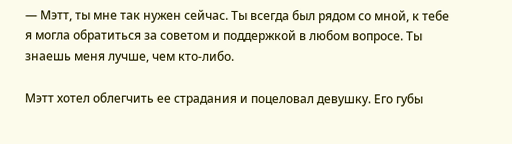— Мэтт, ты мне так нужен сейчас. Ты всегда был рядом со мной, к тебе я могла обратиться за советом и поддержкой в любом вопросе. Ты знаешь меня лучше, чем кто-либо.

Мэтт хотел облегчить ее страдания и поцеловал девушку. Его губы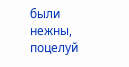были нежны, поцелуй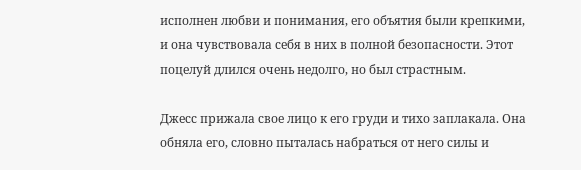исполнен любви и понимания, его объятия были крепкими, и она чувствовала себя в них в полной безопасности. Этот поцелуй длился очень недолго, но был страстным.

Джесс прижала свое лицо к его груди и тихо заплакала. Она обняла его, словно пыталась набраться от него силы и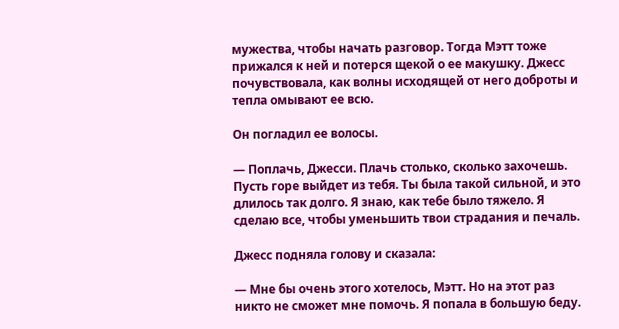мужества, чтобы начать разговор. Тогда Мэтт тоже прижался к ней и потерся щекой о ее макушку. Джесс почувствовала, как волны исходящей от него доброты и тепла омывают ее всю.

Он погладил ее волосы.

— Поплачь, Джесси. Плачь столько, сколько захочешь. Пусть горе выйдет из тебя. Ты была такой сильной, и это длилось так долго. Я знаю, как тебе было тяжело. Я сделаю все, чтобы уменьшить твои страдания и печаль.

Джесс подняла голову и сказала:

— Мне бы очень этого хотелось, Мэтт. Но на этот раз никто не сможет мне помочь. Я попала в большую беду.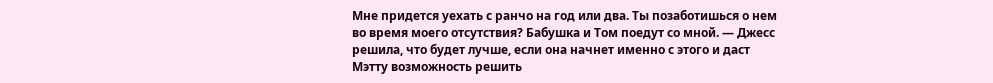Мне придется уехать с ранчо на год или два. Ты позаботишься о нем во время моего отсутствия? Бабушка и Том поедут со мной. — Джесс решила, что будет лучше, если она начнет именно с этого и даст Мэтту возможность решить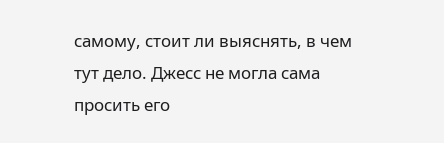самому, стоит ли выяснять, в чем тут дело. Джесс не могла сама просить его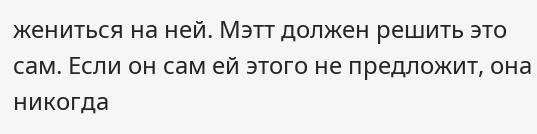жениться на ней. Мэтт должен решить это сам. Если он сам ей этого не предложит, она никогда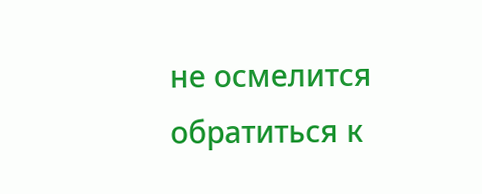не осмелится обратиться к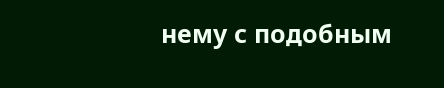нему с подобным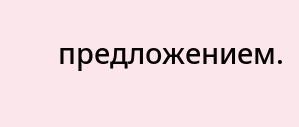предложением.